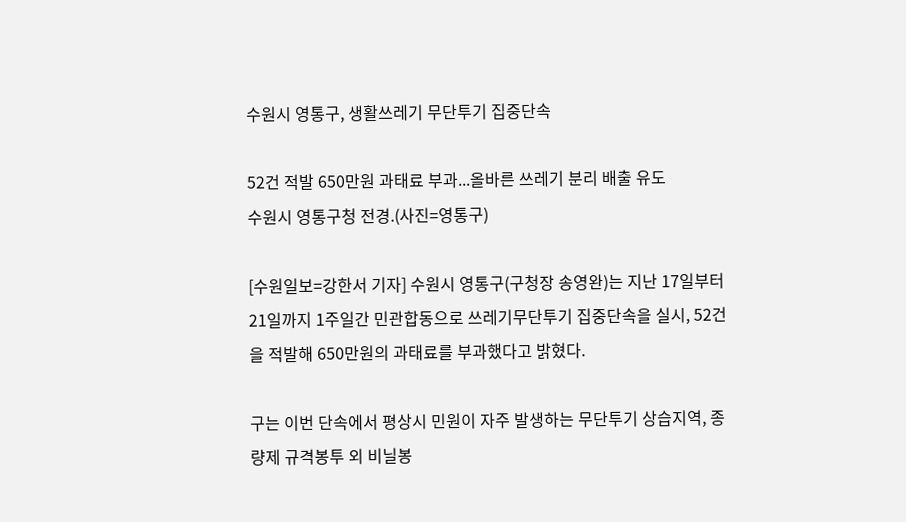수원시 영통구, 생활쓰레기 무단투기 집중단속

52건 적발 650만원 과태료 부과...올바른 쓰레기 분리 배출 유도
수원시 영통구청 전경.(사진=영통구)

[수원일보=강한서 기자] 수원시 영통구(구청장 송영완)는 지난 17일부터 21일까지 1주일간 민관합동으로 쓰레기무단투기 집중단속을 실시, 52건을 적발해 650만원의 과태료를 부과했다고 밝혔다.

구는 이번 단속에서 평상시 민원이 자주 발생하는 무단투기 상습지역, 종량제 규격봉투 외 비닐봉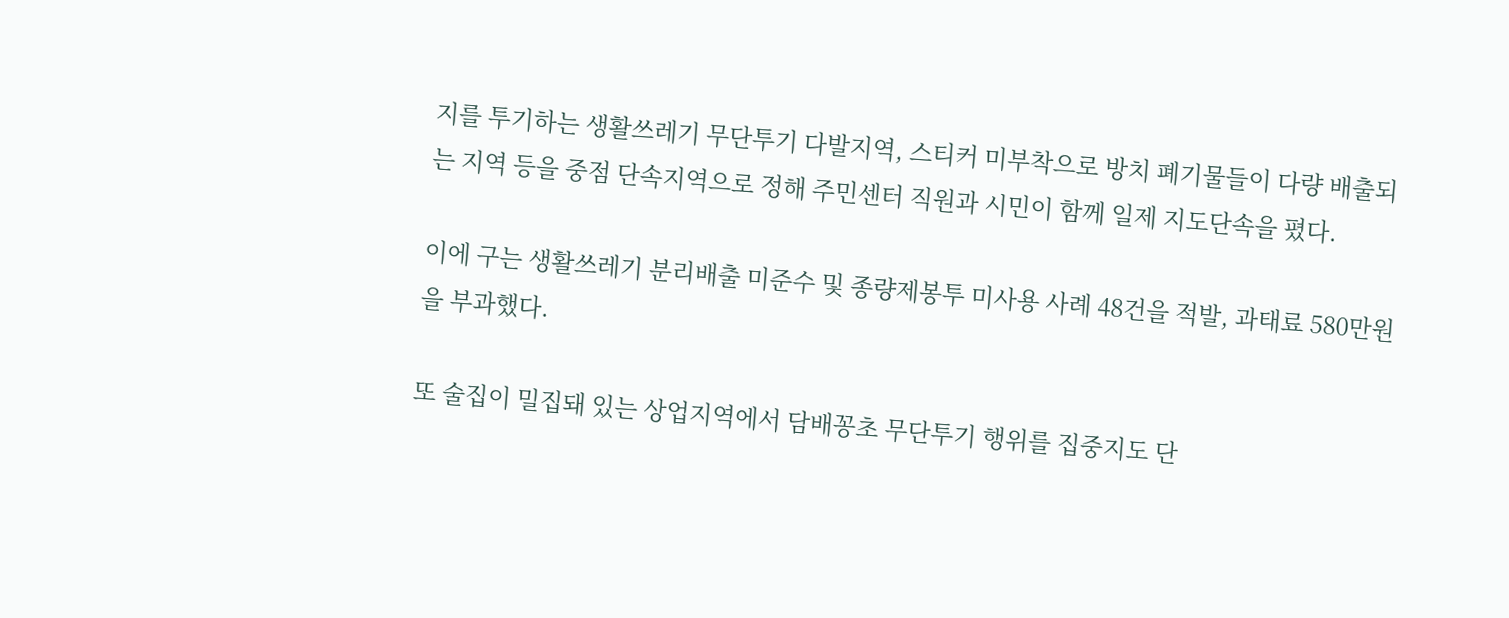지를 투기하는 생활쓰레기 무단투기 다발지역, 스티커 미부착으로 방치 폐기물들이 다량 배출되는 지역 등을 중점 단속지역으로 정해 주민센터 직원과 시민이 함께 일제 지도단속을 폈다.

이에 구는 생활쓰레기 분리배출 미준수 및 종량제봉투 미사용 사례 48건을 적발, 과태료 580만원을 부과했다.

또 술집이 밀집돼 있는 상업지역에서 담배꽁초 무단투기 행위를 집중지도 단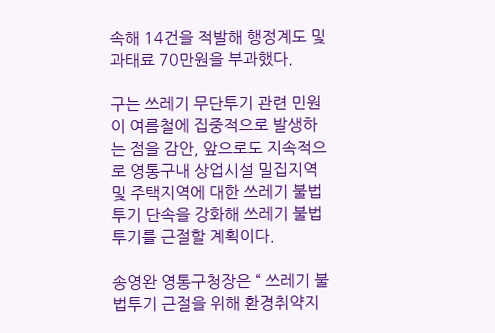속해 14건을 적발해 행정계도 및 과태료 70만원을 부과했다.

구는 쓰레기 무단투기 관련 민원이 여름철에 집중적으로 발생하는 점을 감안, 앞으로도 지속적으로 영통구내 상업시설 밀집지역 및 주택지역에 대한 쓰레기 불법투기 단속을 강화해 쓰레기 불법투기를 근절할 계획이다.

송영완 영통구청장은 “ 쓰레기 불법투기 근절을 위해 환경취약지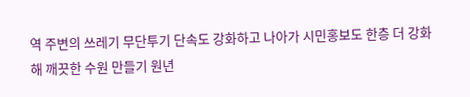역 주변의 쓰레기 무단투기 단속도 강화하고 나아가 시민홍보도 한층 더 강화해 깨끗한 수원 만들기 원년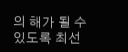의 해가 될 수 있도록 최선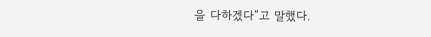을 다하겠다”고 말했다.